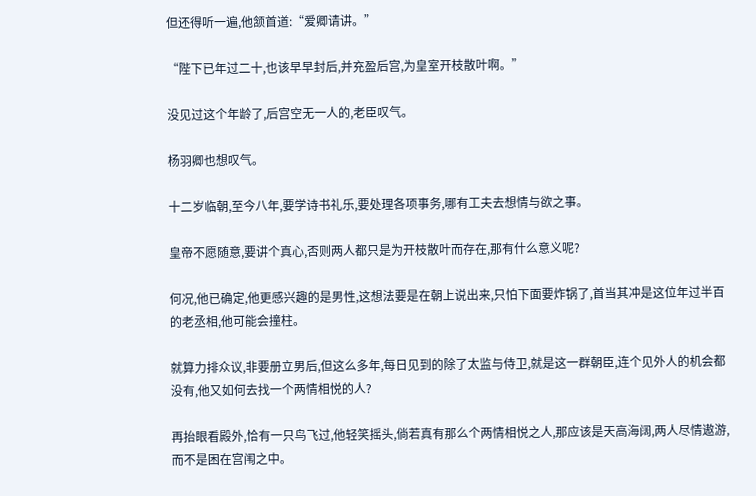但还得听一遍,他颔首道:“爱卿请讲。”

“陛下已年过二十,也该早早封后,并充盈后宫,为皇室开枝散叶啊。”

没见过这个年龄了,后宫空无一人的,老臣叹气。

杨羽卿也想叹气。

十二岁临朝,至今八年,要学诗书礼乐,要处理各项事务,哪有工夫去想情与欲之事。

皇帝不愿随意,要讲个真心,否则两人都只是为开枝散叶而存在,那有什么意义呢?

何况,他已确定,他更感兴趣的是男性,这想法要是在朝上说出来,只怕下面要炸锅了,首当其冲是这位年过半百的老丞相,他可能会撞柱。

就算力排众议,非要册立男后,但这么多年,每日见到的除了太监与侍卫,就是这一群朝臣,连个见外人的机会都没有,他又如何去找一个两情相悦的人?

再抬眼看殿外,恰有一只鸟飞过,他轻笑摇头,倘若真有那么个两情相悦之人,那应该是天高海阔,两人尽情遨游,而不是困在宫闱之中。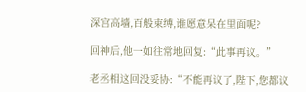深宫高墙,百般束缚,谁愿意呆在里面呢?

回神后,他一如往常地回复:“此事再议。”

老丞相这回没妥协:“不能再议了,陛下,您都议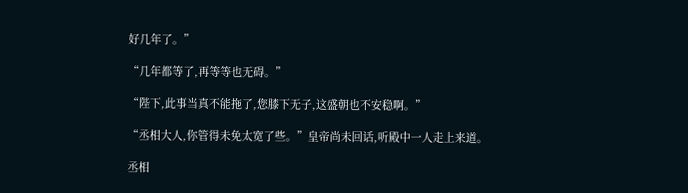好几年了。”

“几年都等了,再等等也无碍。”

“陛下,此事当真不能拖了,您膝下无子,这盛朝也不安稳啊。”

“丞相大人,你管得未免太宽了些。”皇帝尚未回话,听殿中一人走上来道。

丞相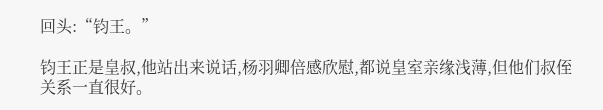回头:“钧王。”

钧王正是皇叔,他站出来说话,杨羽卿倍感欣慰,都说皇室亲缘浅薄,但他们叔侄关系一直很好。